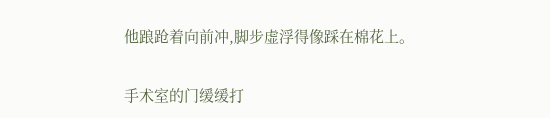他踉跄着向前冲,脚步虚浮得像踩在棉花上。

手术室的门缓缓打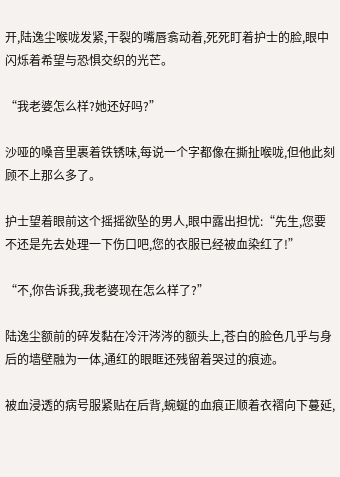开,陆逸尘喉咙发紧,干裂的嘴唇翕动着,死死盯着护士的脸,眼中闪烁着希望与恐惧交织的光芒。

“我老婆怎么样?她还好吗?”

沙哑的嗓音里裹着铁锈味,每说一个字都像在撕扯喉咙,但他此刻顾不上那么多了。

护士望着眼前这个摇摇欲坠的男人,眼中露出担忧:“先生,您要不还是先去处理一下伤口吧,您的衣服已经被血染红了!”

“不,你告诉我,我老婆现在怎么样了?”

陆逸尘额前的碎发黏在冷汗涔涔的额头上,苍白的脸色几乎与身后的墙壁融为一体,通红的眼眶还残留着哭过的痕迹。

被血浸透的病号服紧贴在后背,蜿蜒的血痕正顺着衣褶向下蔓延,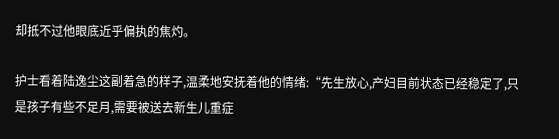却抵不过他眼底近乎偏执的焦灼。

护士看着陆逸尘这副着急的样子,温柔地安抚着他的情绪:“先生放心,产妇目前状态已经稳定了,只是孩子有些不足月,需要被送去新生儿重症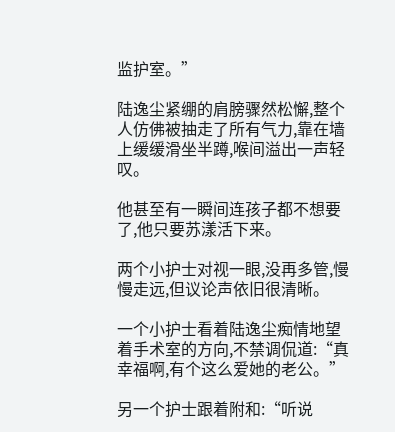监护室。”

陆逸尘紧绷的肩膀骤然松懈,整个人仿佛被抽走了所有气力,靠在墙上缓缓滑坐半蹲,喉间溢出一声轻叹。

他甚至有一瞬间连孩子都不想要了,他只要苏漾活下来。

两个小护士对视一眼,没再多管,慢慢走远,但议论声依旧很清晰。

一个小护士看着陆逸尘痴情地望着手术室的方向,不禁调侃道:“真幸福啊,有个这么爱她的老公。”

另一个护士跟着附和:“听说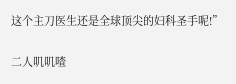这个主刀医生还是全球顶尖的妇科圣手呢!”

二人叽叽喳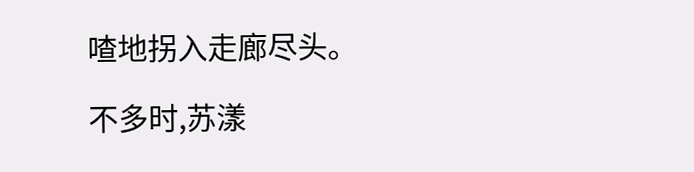喳地拐入走廊尽头。

不多时,苏漾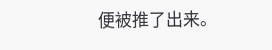便被推了出来。